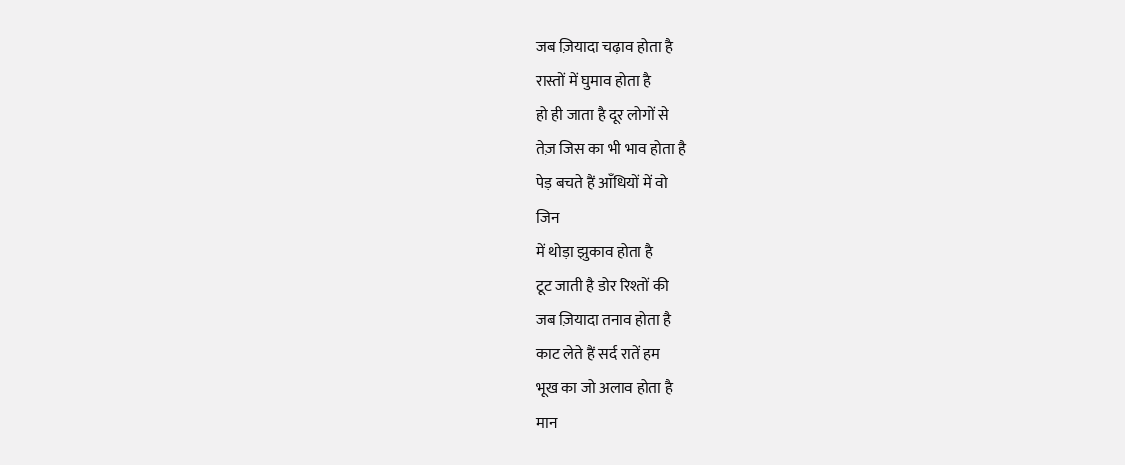जब ज़ियादा चढ़ाव होता है
रास्तों में घुमाव होता है
हो ही जाता है दूर लोगों से
तेज़ जिस का भी भाव होता है
पेड़ बचते हैं आँधियों में वो
जिन
में थोड़ा झुकाव होता है
टूट जाती है डोर रिश्तों की
जब ज़ियादा तनाव होता है
काट लेते हैं सर्द रातें हम
भूख का जो अलाव होता है
मान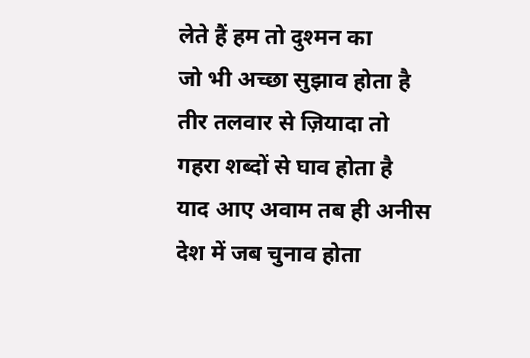लेते हैं हम तो दुश्मन का
जो भी अच्छा सुझाव होता है
तीर तलवार से ज़ियादा तो
गहरा शब्दों से घाव होता है
याद आए अवाम तब ही अनीस
देश में जब चुनाव होता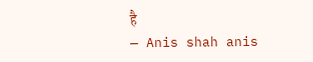है
— Anis shah anis